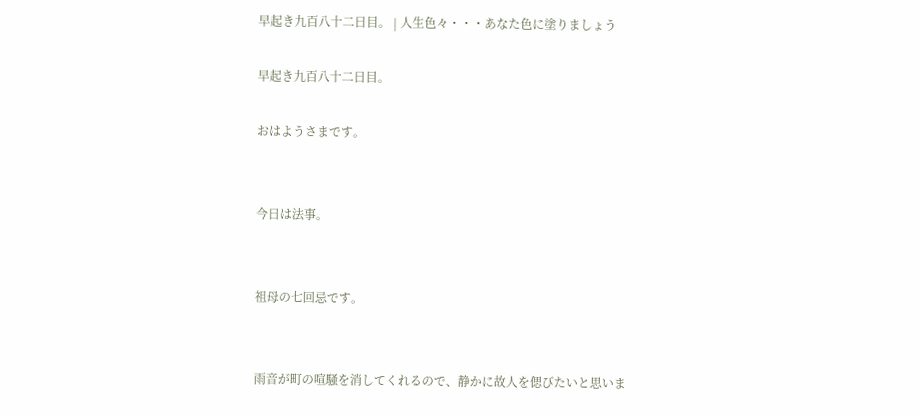早起き九百八十二日目。 | 人生色々・・・あなた色に塗りましょう

早起き九百八十二日目。

おはようさまです。


今日は法事。


祖母の七回忌です。


雨音が町の喧騒を消してくれるので、静かに故人を偲びたいと思いま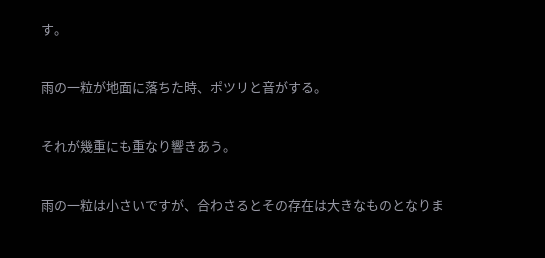す。


雨の一粒が地面に落ちた時、ポツリと音がする。


それが幾重にも重なり響きあう。


雨の一粒は小さいですが、合わさるとその存在は大きなものとなりま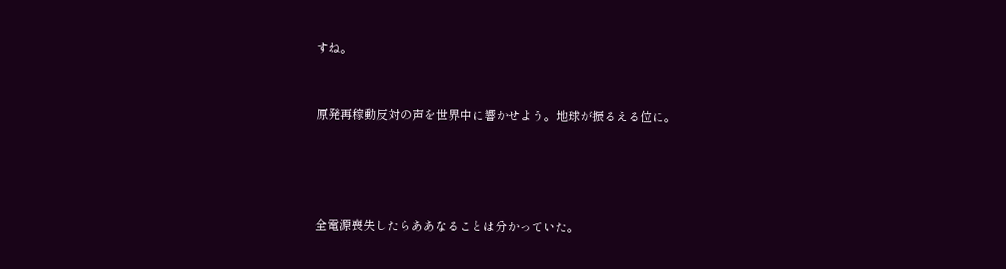すね。


原発再稼動反対の声を世界中に響かせよう。地球が振るえる位に。




全電源喪失したらああなることは分かっていた。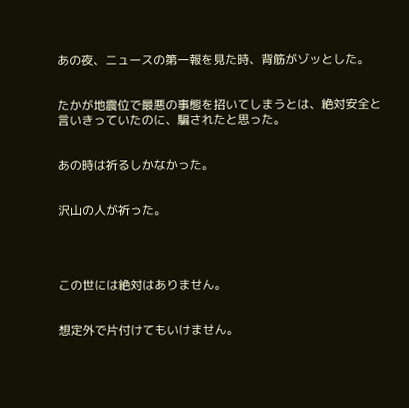あの夜、ニュースの第一報を見た時、背筋がゾッとした。


たかが地震位で最悪の事態を招いてしまうとは、絶対安全と言いきっていたのに、騙されたと思った。


あの時は祈るしかなかった。


沢山の人が祈った。




この世には絶対はありません。


想定外で片付けてもいけません。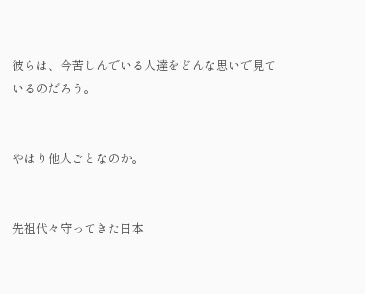彼らは、今苦しんでいる人達をどんな思いで見ているのだろう。


やはり他人ごとなのか。


先祖代々守ってきた日本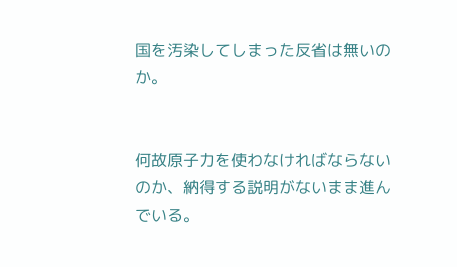国を汚染してしまった反省は無いのか。


何故原子力を使わなければならないのか、納得する説明がないまま進んでいる。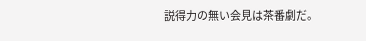説得力の無い会見は茶番劇だ。